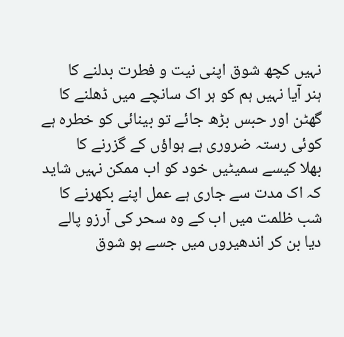نہیں کچھ شوق اپنی نیت و فطرت بدلنے کا
ہنر آیا نہیں ہم کو ہر اک سانچے میں ڈھلنے کا
گھٹن اور حبس بڑھ جائے تو بینائی کو خطرہ ہے
کوئی رستہ ضروری ہے ہواؤں کے گزرنے کا
بھلا کیسے سمیٹیں خود کو اب ممکن نہیں شاید
کہ اک مدت سے جاری ہے عمل اپنے بکھرنے کا
شب ظلمت میں اب کے وہ سحر کی آرزو پالے
دیا بن کر اندھیروں میں جسے ہو شوق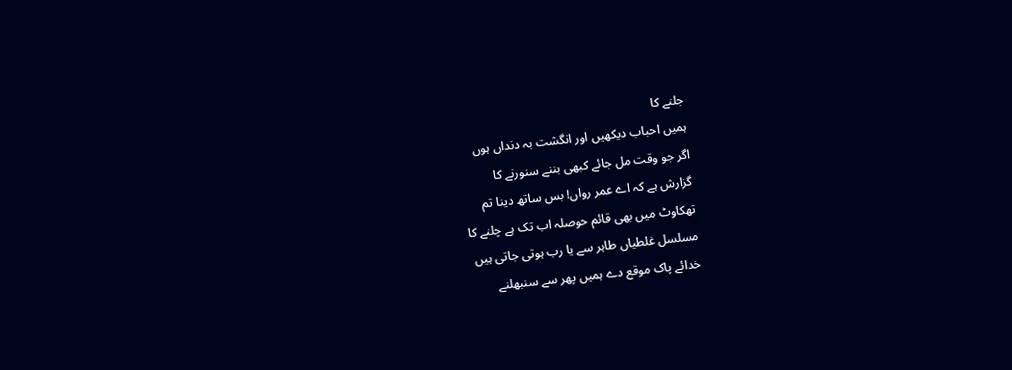جلنے کا
ہمیں احباب دیکھیں اور انگشت بہ دنداں ہوں
اگر جو وقت مل جائے کبھی بننے سنورنے کا
گزارش ہے کہ اے عمر رواں! بس ساتھ دینا تم
تھکاوٹ میں بھی قائم حوصلہ اب تک ہے چلنے کا
مسلسل غلطیاں طاہر سے یا رب ہوتی جاتی ہیں
خدائے پاک موقع دے ہمیں پھر سے سنبھلنے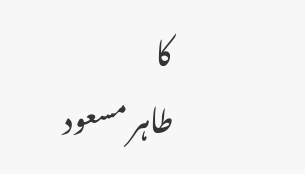کا
طاہر مسعود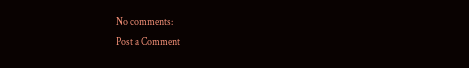No comments:
Post a Comment